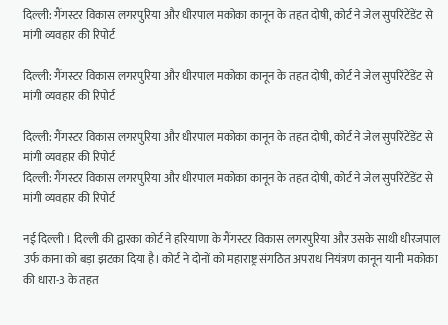दिल्ली: गैंगस्टर विकास लगरपुरिया और धीरपाल मकोका कानून के तहत दोषी, कोर्ट ने जेल सुपरिंटेंडेंट से मांगी व्यवहार की रिपोर्ट

दिल्ली: गैंगस्टर विकास लगरपुरिया और धीरपाल मकोका कानून के तहत दोषी, कोर्ट ने जेल सुपरिंटेंडेंट से मांगी व्यवहार की रिपोर्ट

दिल्ली: गैंगस्टर विकास लगरपुरिया और धीरपाल मकोका कानून के तहत दोषी, कोर्ट ने जेल सुपरिंटेंडेंट से मांगी व्यवहार की रिपोर्ट
दिल्ली: गैंगस्टर विकास लगरपुरिया और धीरपाल मकोका कानून के तहत दोषी, कोर्ट ने जेल सुपरिंटेंडेंट से मांगी व्यवहार की रिपोर्ट

नई दिल्ली । दिल्ली की द्वारका कोर्ट ने हरियाणा के गैंगस्टर विकास लगरपुरिया और उसके साथी धीरजपाल उर्फ काना को बड़ा झटका दिया है। कोर्ट ने दोनों को महाराष्ट्र संगठित अपराध नियंत्रण कानून यानी मकोका की धारा-3 के तहत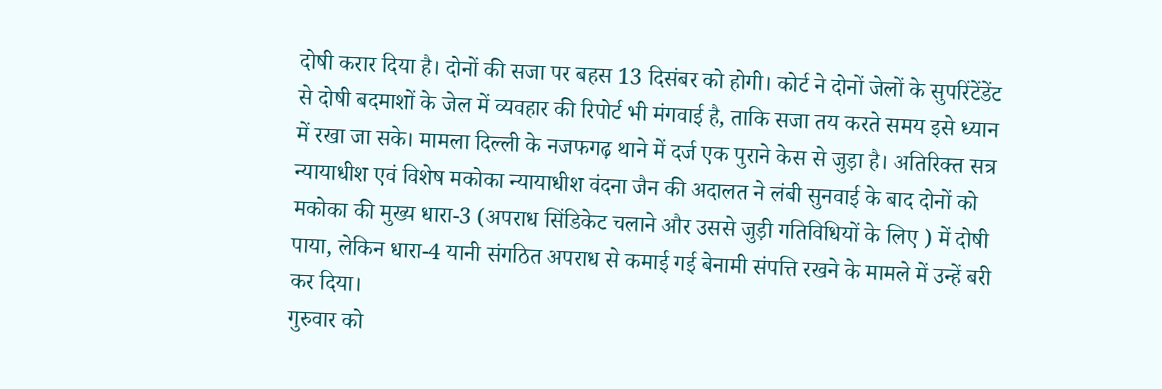दोषी करार दिया है। दोनों की सजा पर बहस 13 दिसंबर को होगी। कोर्ट ने दोनों जेलों के सुपरिंटेंडेंट से दोषी बदमाशों के जेल में व्यवहार की रिपोर्ट भी मंगवाई है, ताकि सजा तय करते समय इसे ध्यान में रखा जा सके। मामला दिल्ली के नजफगढ़ थाने में दर्ज एक पुराने केस से जुड़ा है। अतिरिक्त सत्र न्यायाधीश एवं विशेष मकोका न्यायाधीश वंदना जैन की अदालत ने लंबी सुनवाई के बाद दोनों को मकोका की मुख्य धारा-3 (अपराध सिंडिकेट चलाने और उससे जुड़ी गतिविधियों के लिए ) में दोषी पाया, लेकिन धारा-4 यानी संगठित अपराध से कमाई गई बेनामी संपत्ति रखने के मामले में उन्हें बरी कर दिया।
गुरुवार को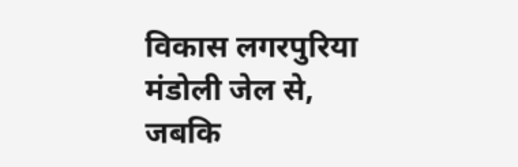विकास लगरपुरिया मंडोली जेल से, जबकि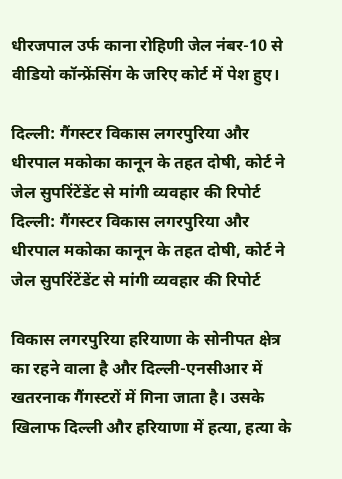धीरजपाल उर्फ काना रोहिणी जेल नंबर-10 से वीडियो कॉन्फ्रेंसिंग के जरिए कोर्ट में पेश हुए।

दिल्ली: गैंगस्टर विकास लगरपुरिया और धीरपाल मकोका कानून के तहत दोषी, कोर्ट ने जेल सुपरिंटेंडेंट से मांगी व्यवहार की रिपोर्ट
दिल्ली: गैंगस्टर विकास लगरपुरिया और धीरपाल मकोका कानून के तहत दोषी, कोर्ट ने जेल सुपरिंटेंडेंट से मांगी व्यवहार की रिपोर्ट

विकास लगरपुरिया हरियाणा के सोनीपत क्षेत्र का रहने वाला है और दिल्ली-एनसीआर में खतरनाक गैंगस्टरों में गिना जाता है। उसके खिलाफ दिल्ली और हरियाणा में हत्या, हत्या के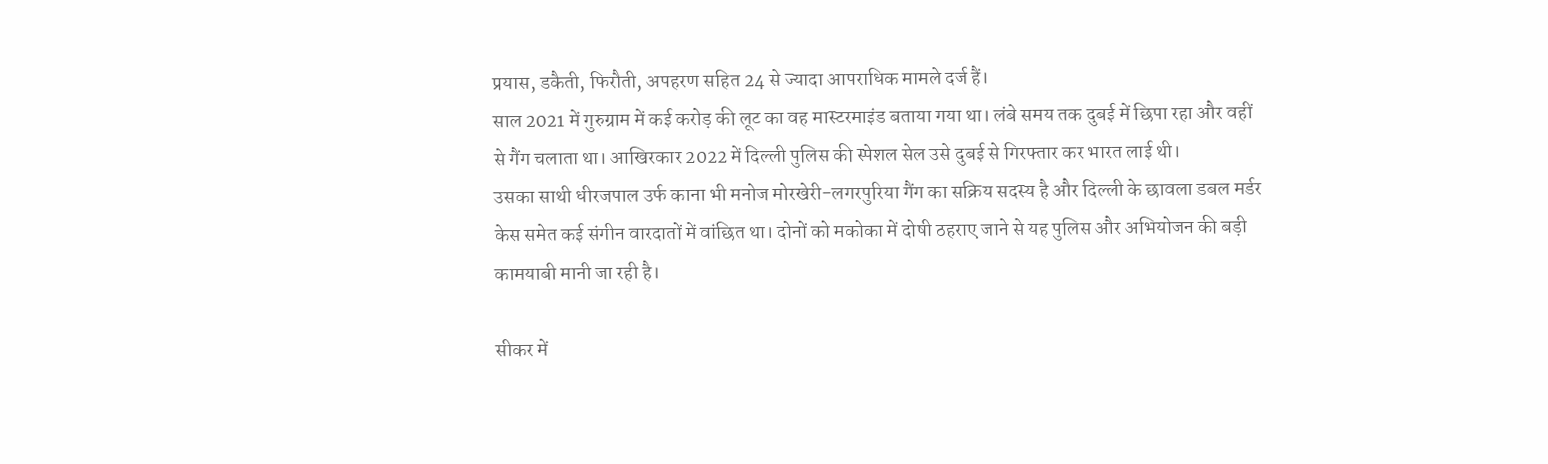प्रयास, डकैती, फिरौती, अपहरण सहित 24 से ज्यादा आपराधिक मामले दर्ज हैं।
साल 2021 में गुरुग्राम में कई करोड़ की लूट का वह मास्टरमाइंड बताया गया था। लंबे समय तक दुबई में छिपा रहा और वहीं से गैंग चलाता था। आखिरकार 2022 में दिल्ली पुलिस की स्पेशल सेल उसे दुबई से गिरफ्तार कर भारत लाई थी।
उसका साथी धीरजपाल उर्फ काना भी मनोज मोरखेरी-लगरपुरिया गैंग का सक्रिय सदस्य है और दिल्ली के छावला डबल मर्डर केस समेत कई संगीन वारदातों में वांछित था। दोनों को मकोका में दोषी ठहराए जाने से यह पुलिस और अभियोजन की बड़ी कामयाबी मानी जा रही है।

सीकर में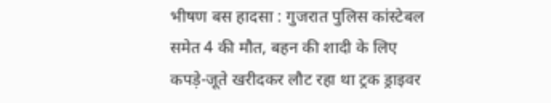भीषण बस हादसा : गुजरात पुलिस कांस्टेबल समेत 4 की मौत, बहन की शादी के लिए कपड़े-जूते खरीदकर लौट रहा था ट्रक ड्राइवर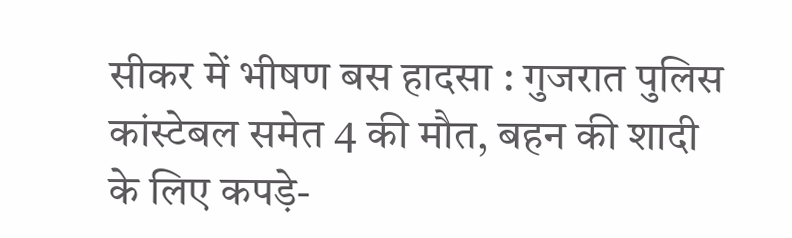सीकर में भीषण बस हादसा : गुजरात पुलिस कांस्टेबल समेत 4 की मौत, बहन की शादी के लिए कपड़े-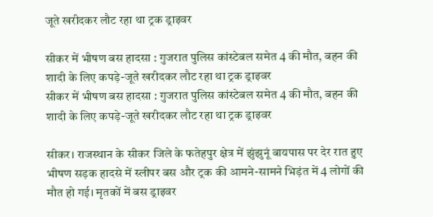जूते खरीदकर लौट रहा था ट्रक ड्राइवर

सीकर में भीषण बस हादसा : गुजरात पुलिस कांस्टेबल समेत 4 की मौत, बहन की शादी के लिए कपड़े-जूते खरीदकर लौट रहा था ट्रक ड्राइवर
सीकर में भीषण बस हादसा : गुजरात पुलिस कांस्टेबल समेत 4 की मौत, बहन की शादी के लिए कपड़े-जूते खरीदकर लौट रहा था ट्रक ड्राइवर

सीकर। राजस्थान के सीकर जिले के फतेहपुर क्षेत्र में झुंझुनूं बायपास पर देर रात हुए भीषण सड़क हादसे में स्लीपर बस और ट्रक की आमने-सामने भिड़ंत में 4 लोगों की मौत हो गई। मृतकों में बस ड्राइवर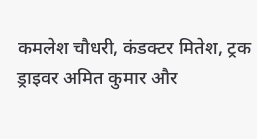कमलेश चौधरी, कंडक्टर मितेश, ट्रक ड्राइवर अमित कुमार और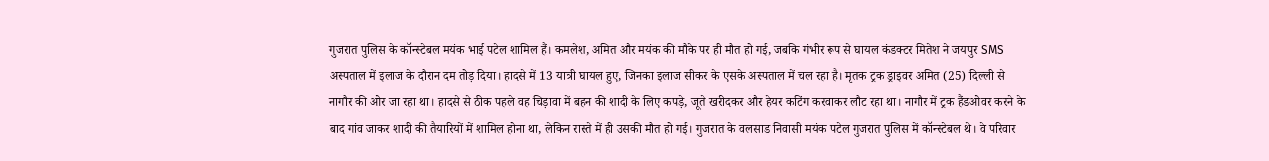गुजरात पुलिस के कॉन्स्टेबल मयंक भाई पटेल शामिल हैं। कमलेश, अमित और मयंक की मौके पर ही मौत हो गई, जबकि गंभीर रूप से घायल कंडक्टर मितेश ने जयपुर SMS अस्पताल में इलाज के दौरान दम तोड़ दिया। हादसे में 13 यात्री घायल हुए, जिनका इलाज सीकर के एसके अस्पताल में चल रहा है। मृतक ट्रक ड्राइवर अमित (25) दिल्ली से नागौर की ओर जा रहा था। हादसे से ठीक पहले वह चिड़ावा में बहन की शादी के लिए कपड़े, जूते खरीदकर और हेयर कटिंग करवाकर लौट रहा था। नागौर में ट्रक हैंडओवर करने के बाद गांव जाकर शादी की तैयारियों में शामिल होना था, लेकिन रास्ते में ही उसकी मौत हो गई। गुजरात के वलसाड निवासी मयंक पटेल गुजरात पुलिस में कॉन्स्टेबल थे। वे परिवार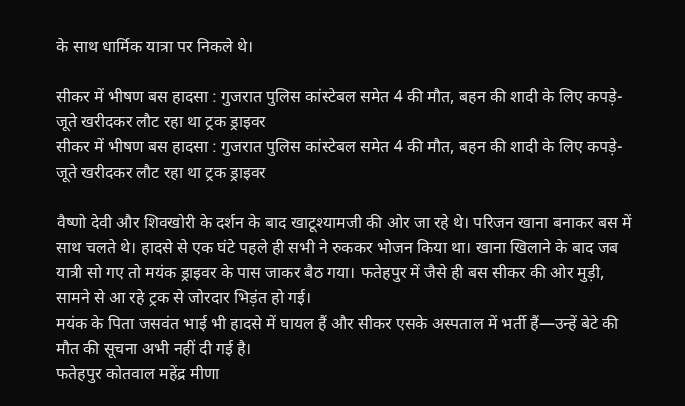के साथ धार्मिक यात्रा पर निकले थे।

सीकर में भीषण बस हादसा : गुजरात पुलिस कांस्टेबल समेत 4 की मौत, बहन की शादी के लिए कपड़े-जूते खरीदकर लौट रहा था ट्रक ड्राइवर
सीकर में भीषण बस हादसा : गुजरात पुलिस कांस्टेबल समेत 4 की मौत, बहन की शादी के लिए कपड़े-जूते खरीदकर लौट रहा था ट्रक ड्राइवर

वैष्णो देवी और शिवखोरी के दर्शन के बाद खाटूश्यामजी की ओर जा रहे थे। परिजन खाना बनाकर बस में साथ चलते थे। हादसे से एक घंटे पहले ही सभी ने रुककर भोजन किया था। खाना खिलाने के बाद जब यात्री सो गए तो मयंक ड्राइवर के पास जाकर बैठ गया। फतेहपुर में जैसे ही बस सीकर की ओर मुड़ी, सामने से आ रहे ट्रक से जोरदार भिड़ंत हो गई।
मयंक के पिता जसवंत भाई भी हादसे में घायल हैं और सीकर एसके अस्पताल में भर्ती हैं—उन्हें बेटे की मौत की सूचना अभी नहीं दी गई है।
फतेहपुर कोतवाल महेंद्र मीणा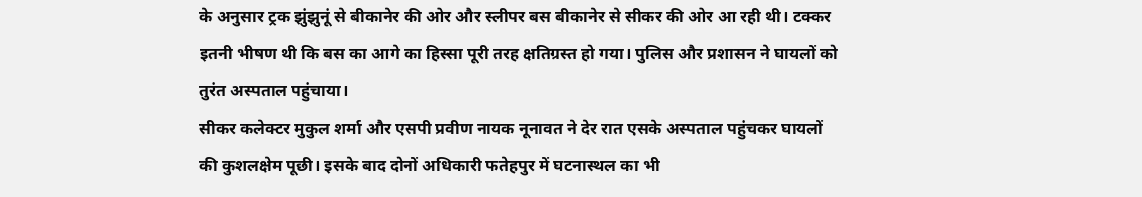के अनुसार ट्रक झुंझुनूं से बीकानेर की ओर और स्लीपर बस बीकानेर से सीकर की ओर आ रही थी। टक्कर इतनी भीषण थी कि बस का आगे का हिस्सा पूरी तरह क्षतिग्रस्त हो गया। पुलिस और प्रशासन ने घायलों को तुरंत अस्पताल पहुंचाया।
सीकर कलेक्टर मुकुल शर्मा और एसपी प्रवीण नायक नूनावत ने देर रात एसके अस्पताल पहुंचकर घायलों की कुशलक्षेम पूछी। इसके बाद दोनों अधिकारी फतेहपुर में घटनास्थल का भी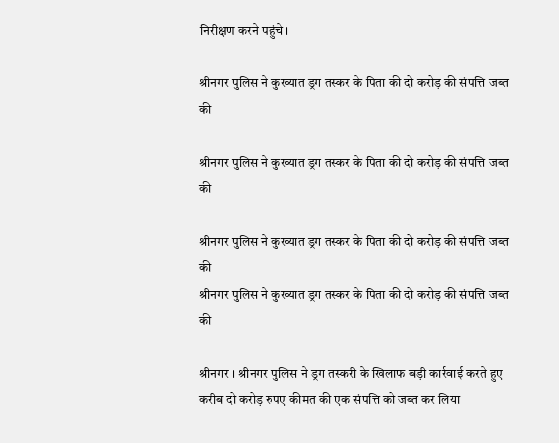निरीक्षण करने पहुंचे।

श्रीनगर पुलिस ने कुख्यात ड्रग तस्कर के पिता की दो करोड़ की संपत्ति जब्त की

श्रीनगर पुलिस ने कुख्यात ड्रग तस्कर के पिता की दो करोड़ की संपत्ति जब्त की

श्रीनगर पुलिस ने कुख्यात ड्रग तस्कर के पिता की दो करोड़ की संपत्ति जब्त की
श्रीनगर पुलिस ने कुख्यात ड्रग तस्कर के पिता की दो करोड़ की संपत्ति जब्त की

श्रीनगर । श्रीनगर पुलिस ने ड्रग तस्करी के खिलाफ बड़ी कार्रवाई करते हुए करीब दो करोड़ रुपए कीमत की एक संपत्ति को जब्त कर लिया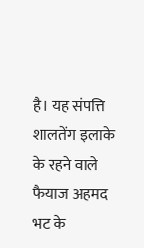है। यह संपत्ति शालतेंग इलाके के रहने वाले फैयाज अहमद भट के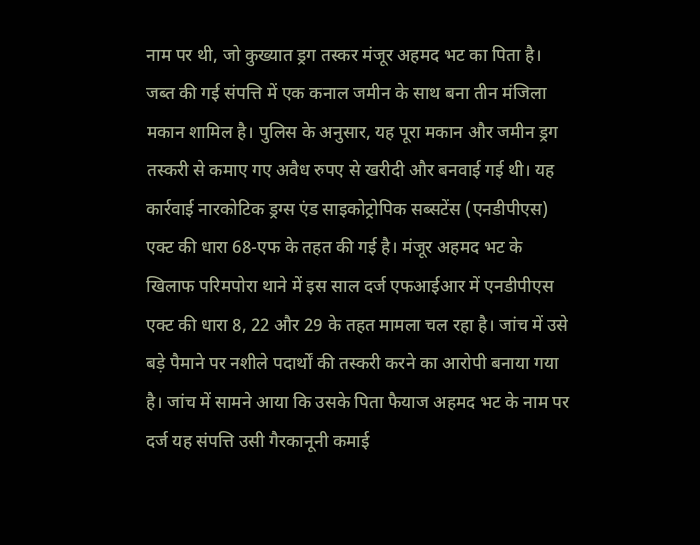नाम पर थी, जो कुख्यात ड्रग तस्कर मंजूर अहमद भट का पिता है। जब्त की गई संपत्ति में एक कनाल जमीन के साथ बना तीन मंजिला मकान शामिल है। पुलिस के अनुसार, यह पूरा मकान और जमीन ड्रग तस्करी से कमाए गए अवैध रुपए से खरीदी और बनवाई गई थी। यह कार्रवाई नारकोटिक ड्रग्स एंड साइकोट्रोपिक सब्सटेंस (एनडीपीएस) एक्ट की धारा 68-एफ के तहत की गई है। मंजूर अहमद भट के खिलाफ परिमपोरा थाने में इस साल दर्ज एफआईआर में एनडीपीएस एक्ट की धारा 8, 22 और 29 के तहत मामला चल रहा है। जांच में उसे बड़े पैमाने पर नशीले पदार्थों की तस्करी करने का आरोपी बनाया गया है। जांच में सामने आया कि उसके पिता फैयाज अहमद भट के नाम पर दर्ज यह संपत्ति उसी गैरकानूनी कमाई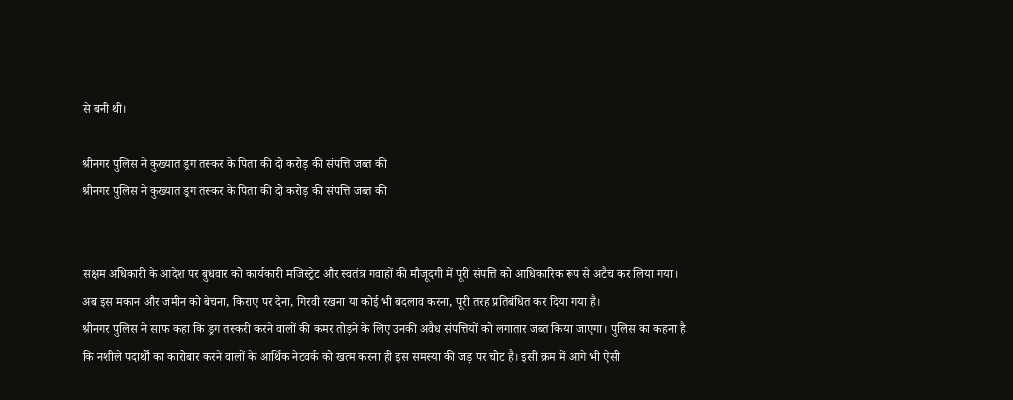से बनी थी।

श्रीनगर पुलिस ने कुख्यात ड्रग तस्कर के पिता की दो करोड़ की संपत्ति जब्त की
श्रीनगर पुलिस ने कुख्यात ड्रग तस्कर के पिता की दो करोड़ की संपत्ति जब्त की


सक्षम अधिकारी के आदेश पर बुधवार को कार्यकारी मजिस्ट्रेट और स्वतंत्र गवाहों की मौजूदगी में पूरी संपत्ति को आधिकारिक रूप से अटैच कर लिया गया। अब इस मकान और जमीन को बेचना, किराए पर देना, गिरवी रखना या कोई भी बदलाव करना, पूरी तरह प्रतिबंधित कर दिया गया है।
श्रीनगर पुलिस ने साफ कहा कि ड्रग तस्करी करने वालों की कमर तोड़ने के लिए उनकी अवैध संपत्तियों को लगातार जब्त किया जाएगा। पुलिस का कहना है कि नशीले पदार्थों का कारोबार करने वालों के आर्थिक नेटवर्क को खत्म करना ही इस समस्या की जड़ पर चोट है। इसी क्रम में आगे भी ऐसी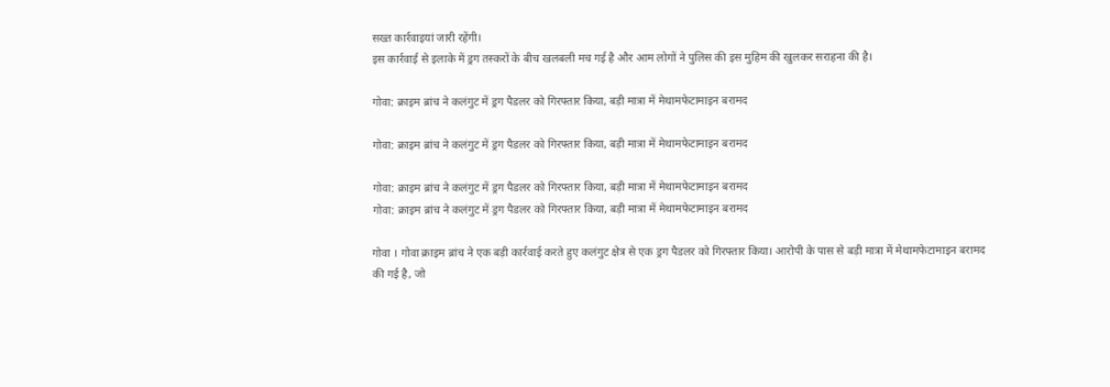सख्त कार्रवाइयां जारी रहेंगी।
इस कार्रवाई से इलाके में ड्रग तस्करों के बीच खलबली मच गई है और आम लोगों ने पुलिस की इस मुहिम की खुलकर सराहना की है।

गोवा: क्राइम ब्रांच ने कलंगुट में ड्रग पैडलर को गिरफ्तार किया, बड़ी मात्रा में मेथामफेटामाइन बरामद

गोवा: क्राइम ब्रांच ने कलंगुट में ड्रग पैडलर को गिरफ्तार किया, बड़ी मात्रा में मेथामफेटामाइन बरामद

गोवा: क्राइम ब्रांच ने कलंगुट में ड्रग पैडलर को गिरफ्तार किया, बड़ी मात्रा में मेथामफेटामाइन बरामद
गोवा: क्राइम ब्रांच ने कलंगुट में ड्रग पैडलर को गिरफ्तार किया, बड़ी मात्रा में मेथामफेटामाइन बरामद

गोवा । गोवा क्राइम ब्रांच ने एक बड़ी कार्रवाई करते हुए कलंगुट क्षेत्र से एक ड्रग पैडलर को गिरफ्तार किया। आरोपी के पास से बड़ी मात्रा में मेथामफेटामाइन बरामद की गई है, जो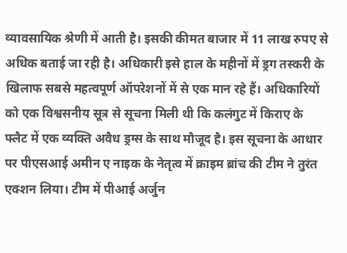व्यावसायिक श्रेणी में आती है। इसकी कीमत बाजार में 11 लाख रुपए से अधिक बताई जा रही है। अधिकारी इसे हाल के महीनों में ड्रग तस्करी के खिलाफ सबसे महत्वपूर्ण ऑपरेशनों में से एक मान रहे हैं। अधिकारियों को एक विश्वसनीय सूत्र से सूचना मिली थी कि कलंगुट में किराए के फ्लैट में एक व्यक्ति अवैध ड्रग्स के साथ मौजूद है। इस सूचना के आधार पर पीएसआई अमीन ए नाइक के नेतृत्व में क्राइम ब्रांच की टीम ने तुरंत एक्शन लिया। टीम में पीआई अर्जुन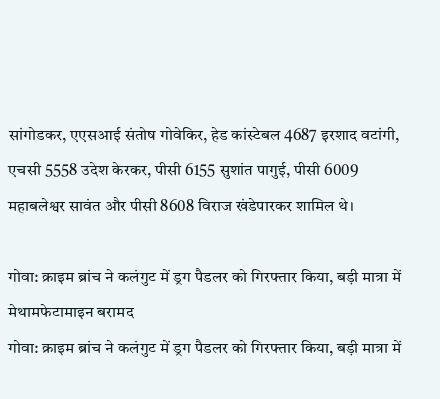सांगोडकर, एएसआई संतोष गोवेकिर, हेड कांस्टेबल 4687 इरशाद वटांगी, एचसी 5558 उदेश केरकर, पीसी 6155 सुशांत पागुई, पीसी 6009 महाबलेश्वर सावंत और पीसी 8608 विराज खंडेपारकर शामिल थे।

गोवा: क्राइम ब्रांच ने कलंगुट में ड्रग पैडलर को गिरफ्तार किया, बड़ी मात्रा में मेथामफेटामाइन बरामद
गोवा: क्राइम ब्रांच ने कलंगुट में ड्रग पैडलर को गिरफ्तार किया, बड़ी मात्रा में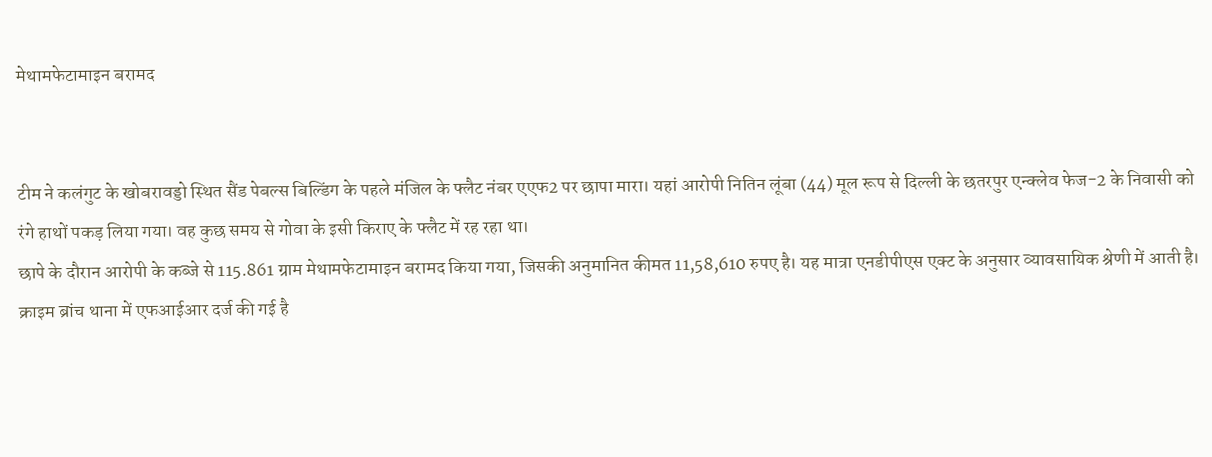मेथामफेटामाइन बरामद


टीम ने कलंगुट के खोबरावड्डो स्थित सैंड पेबल्स बिल्डिंग के पहले मंजिल के फ्लैट नंबर एएफ2 पर छापा मारा। यहां आरोपी नितिन लूंबा (44) मूल रूप से दिल्ली के छतरपुर एन्क्लेव फेज-2 के निवासी को रंगे हाथों पकड़ लिया गया। वह कुछ समय से गोवा के इसी किराए के फ्लैट में रह रहा था।
छापे के दौरान आरोपी के कब्जे से 115.861 ग्राम मेथामफेटामाइन बरामद किया गया, जिसकी अनुमानित कीमत 11,58,610 रुपए है। यह मात्रा एनडीपीएस एक्ट के अनुसार व्यावसायिक श्रेणी में आती है।
क्राइम ब्रांच थाना में एफआईआर दर्ज की गई है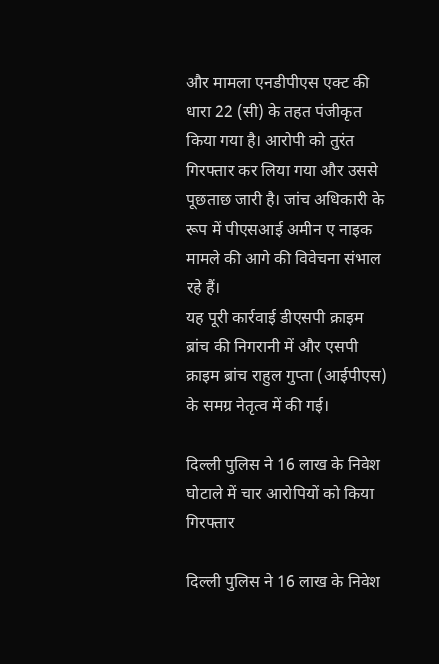और मामला एनडीपीएस एक्ट की धारा 22 (सी) के तहत पंजीकृत किया गया है। आरोपी को तुरंत गिरफ्तार कर लिया गया और उससे पूछताछ जारी है। जांच अधिकारी के रूप में पीएसआई अमीन ए नाइक मामले की आगे की विवेचना संभाल रहे हैं।
यह पूरी कार्रवाई डीएसपी क्राइम ब्रांच की निगरानी में और एसपी क्राइम ब्रांच राहुल गुप्ता (आईपीएस) के समग्र नेतृत्व में की गई।

दिल्ली पुलिस ने 16 लाख के निवेश घोटाले में चार आरोपियों को किया गिरफ्तार

दिल्ली पुलिस ने 16 लाख के निवेश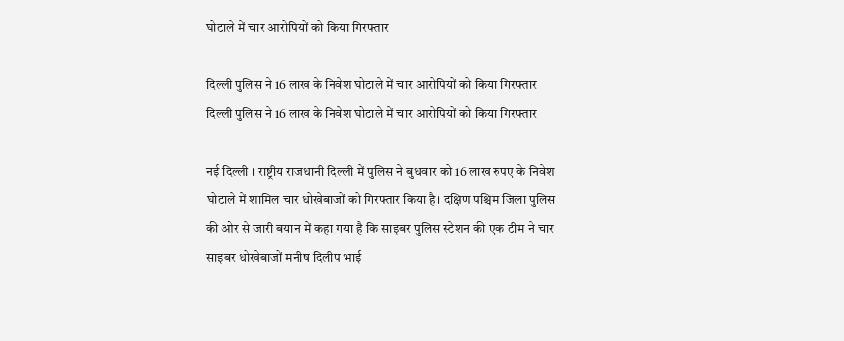घोटाले में चार आरोपियों को किया गिरफ्तार

दिल्ली पुलिस ने 16 लाख के निवेश घोटाले में चार आरोपियों को किया गिरफ्तार
दिल्ली पुलिस ने 16 लाख के निवेश घोटाले में चार आरोपियों को किया गिरफ्तार

नई दिल्ली । राष्ट्रीय राजधानी दिल्ली में पुलिस ने बुधवार को 16 लाख रुपए के निवेश घोटाले में शामिल चार धोखेबाजों को गिरफ्तार किया है। दक्षिण पश्चिम जिला पुलिस की ओर से जारी बयान में कहा गया है कि साइबर पुलिस स्टेशन की एक टीम ने चार साइबर धोखेबाजों मनीष दिलीप भाई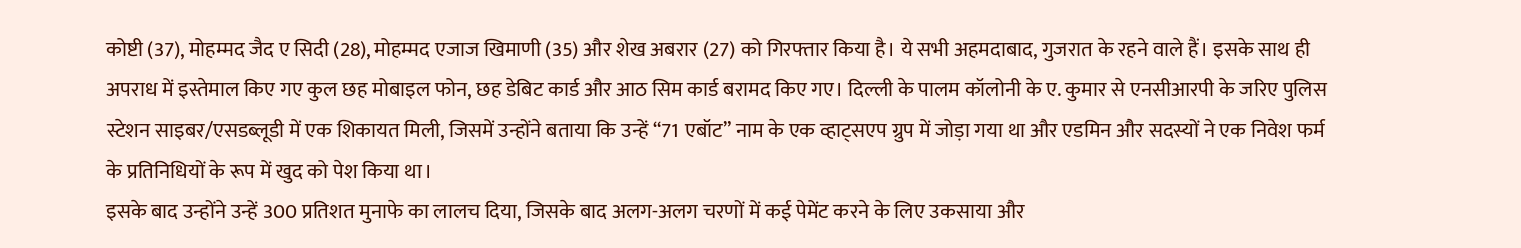कोष्टी (37), मोहम्मद जैद ए सिदी (28), मोहम्मद एजाज खिमाणी (35) और शेख अबरार (27) को गिरफ्तार किया है। ये सभी अहमदाबाद, गुजरात के रहने वाले हैं। इसके साथ ही अपराध में इस्तेमाल किए गए कुल छह मोबाइल फोन, छह डेबिट कार्ड और आठ सिम कार्ड बरामद किए गए। दिल्ली के पालम कॉलोनी के ए. कुमार से एनसीआरपी के जरिए पुलिस स्टेशन साइबर/एसडब्लूडी में एक शिकायत मिली, जिसमें उन्होंने बताया कि उन्हें “71 एबॉट” नाम के एक व्हाट्सएप ग्रुप में जोड़ा गया था और एडमिन और सदस्यों ने एक निवेश फर्म के प्रतिनिधियों के रूप में खुद को पेश किया था।
इसके बाद उन्होंने उन्हें 300 प्रतिशत मुनाफे का लालच दिया, जिसके बाद अलग-अलग चरणों में कई पेमेंट करने के लिए उकसाया और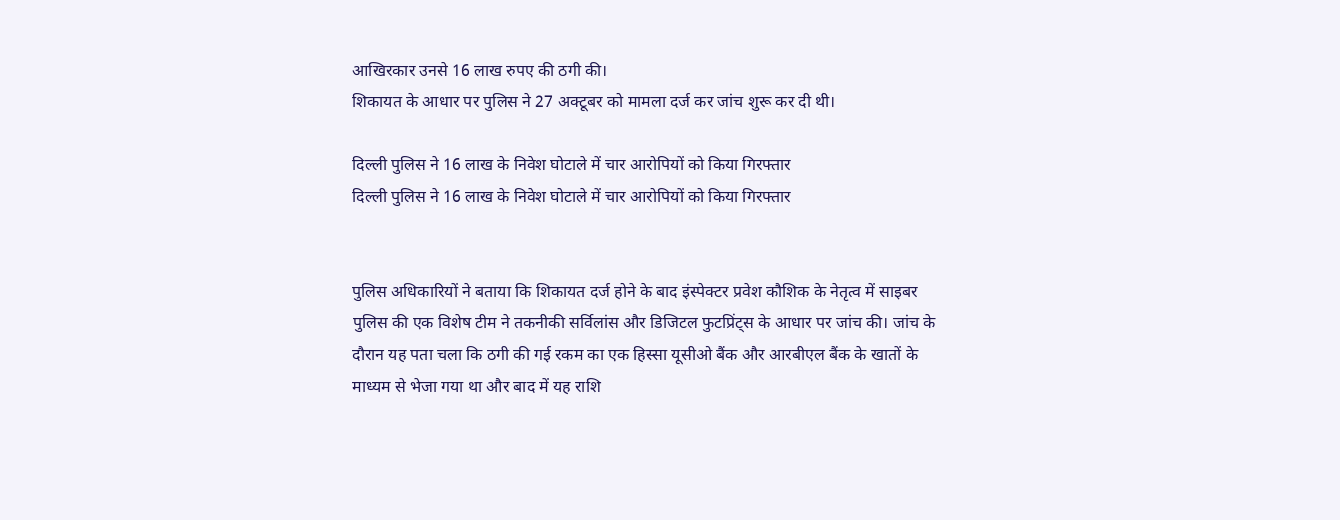आखिरकार उनसे 16 लाख रुपए की ठगी की।
शिकायत के आधार पर पुलिस ने 27 अक्टूबर को मामला दर्ज कर जांच शुरू कर दी थी।

दिल्ली पुलिस ने 16 लाख के निवेश घोटाले में चार आरोपियों को किया गिरफ्तार
दिल्ली पुलिस ने 16 लाख के निवेश घोटाले में चार आरोपियों को किया गिरफ्तार


पुलिस अधिकारियों ने बताया कि शिकायत दर्ज होने के बाद इंस्पेक्टर प्रवेश कौशिक के नेतृत्व में साइबर पुलिस की एक विशेष टीम ने तकनीकी सर्विलांस और डिजिटल फुटप्रिंट्स के आधार पर जांच की। जांच के दौरान यह पता चला कि ठगी की गई रकम का एक हिस्सा यूसीओ बैंक और आरबीएल बैंक के खातों के माध्यम से भेजा गया था और बाद में यह राशि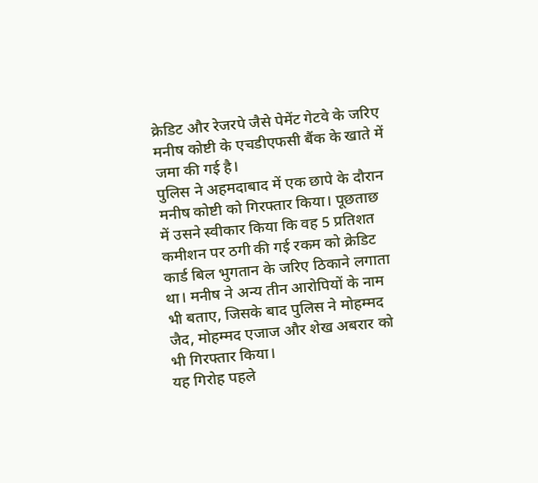क्रेडिट और रेजरपे जैसे पेमेंट गेटवे के जरिए मनीष कोष्टी के एचडीएफसी बैंक के खाते में जमा की गई है।
पुलिस ने अहमदाबाद में एक छापे के दौरान मनीष कोष्टी को गिरफ्तार किया। पूछताछ में उसने स्वीकार किया कि वह 5 प्रतिशत कमीशन पर ठगी की गई रकम को क्रेडिट कार्ड बिल भुगतान के जरिए ठिकाने लगाता था। मनीष ने अन्य तीन आरोपियों के नाम भी बताए, जिसके बाद पुलिस ने मोहम्मद जैद, मोहम्मद एजाज और शेख अबरार को भी गिरफ्तार किया।
यह गिरोह पहले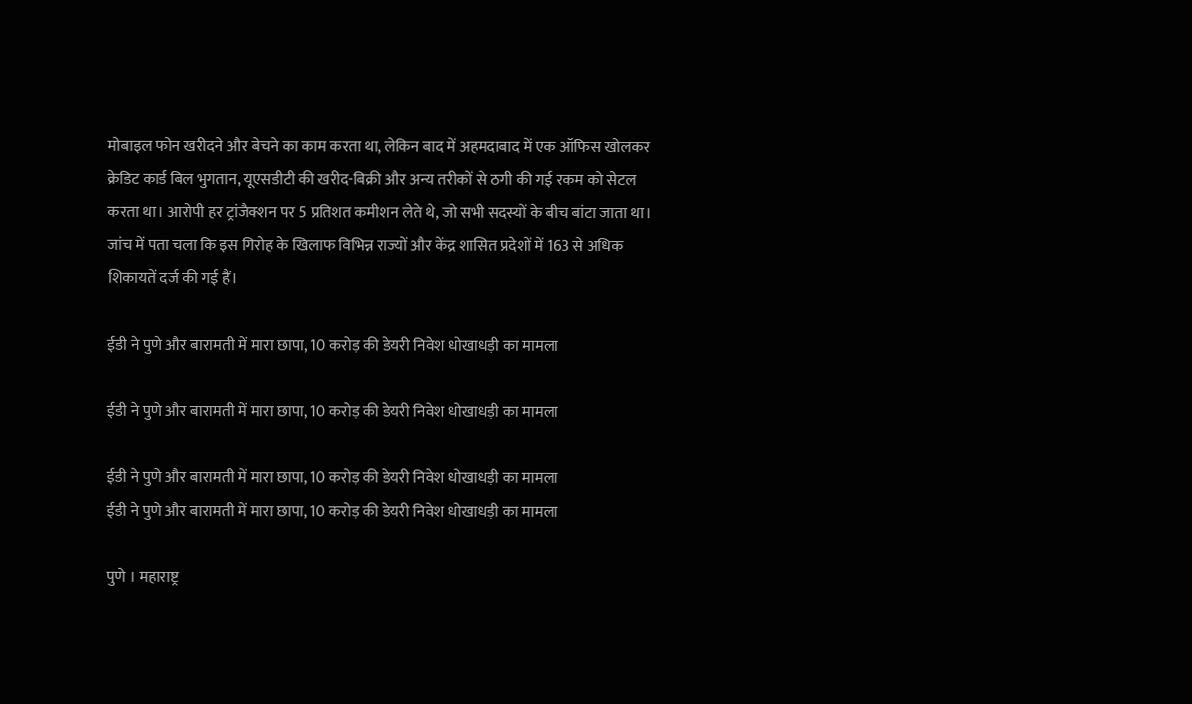मोबाइल फोन खरीदने और बेचने का काम करता था, लेकिन बाद में अहमदाबाद में एक ऑफिस खोलकर क्रेडिट कार्ड बिल भुगतान, यूएसडीटी की खरीद-बिक्री और अन्य तरीकों से ठगी की गई रकम को सेटल करता था। आरोपी हर ट्रांजैक्शन पर 5 प्रतिशत कमीशन लेते थे, जो सभी सदस्यों के बीच बांटा जाता था।
जांच में पता चला कि इस गिरोह के खिलाफ विभिन्न राज्यों और केंद्र शासित प्रदेशों में 163 से अधिक शिकायतें दर्ज की गई हैं।

ईडी ने पुणे और बारामती में मारा छापा, 10 करोड़ की डेयरी निवेश धोखाधड़ी का मामला

ईडी ने पुणे और बारामती में मारा छापा, 10 करोड़ की डेयरी निवेश धोखाधड़ी का मामला

ईडी ने पुणे और बारामती में मारा छापा, 10 करोड़ की डेयरी निवेश धोखाधड़ी का मामला
ईडी ने पुणे और बारामती में मारा छापा, 10 करोड़ की डेयरी निवेश धोखाधड़ी का मामला

पुणे । महाराष्ट्र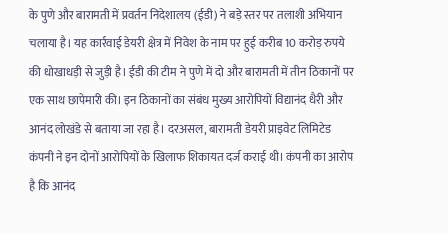के पुणे और बारामती में प्रवर्तन निदेशालय (ईडी) ने बड़े स्तर पर तलाशी अभियान चलाया है। यह कार्रवाई डेयरी क्षेत्र में निवेश के नाम पर हुई करीब 10 करोड़ रुपये की धोखाधड़ी से जुड़ी है। ईडी की टीम ने पुणे में दो और बारामती में तीन ठिकानों पर एक साथ छापेमारी की। इन ठिकानों का संबंध मुख्य आरोपियों विद्यानंद धैरी और आनंद लोखंडे से बताया जा रहा है। दरअसल, बारामती डेयरी प्राइवेट लिमिटेड कंपनी ने इन दोनों आरोपियों के खिलाफ शिकायत दर्ज कराई थी। कंपनी का आरोप है कि आनंद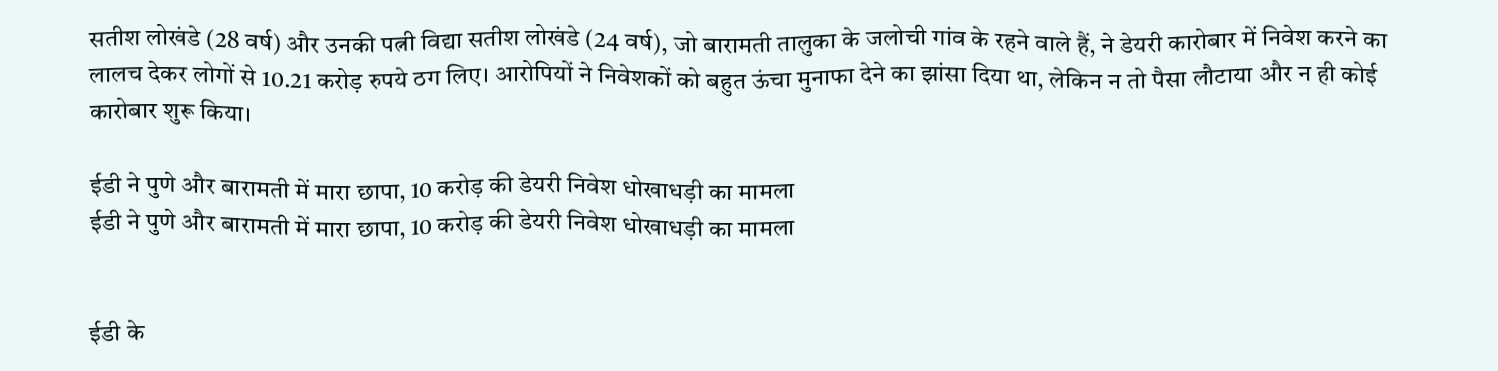सतीश लोखंडे (28 वर्ष) और उनकी पत्नी विद्या सतीश लोखंडे (24 वर्ष), जो बारामती तालुका के जलोची गांव के रहने वाले हैं, ने डेयरी कारोबार में निवेश करने का लालच देकर लोगों से 10.21 करोड़ रुपये ठग लिए। आरोपियों ने निवेशकों को बहुत ऊंचा मुनाफा देने का झांसा दिया था, लेकिन न तो पैसा लौटाया और न ही कोई कारोबार शुरू किया।

ईडी ने पुणे और बारामती में मारा छापा, 10 करोड़ की डेयरी निवेश धोखाधड़ी का मामला
ईडी ने पुणे और बारामती में मारा छापा, 10 करोड़ की डेयरी निवेश धोखाधड़ी का मामला


ईडी के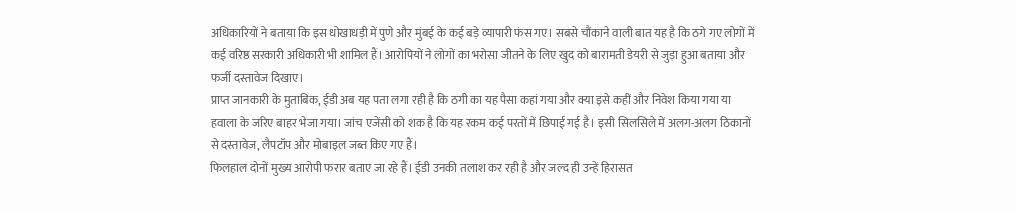अधिकारियों ने बताया कि इस धोखाधड़ी में पुणे और मुंबई के कई बड़े व्यापारी फंस गए। सबसे चौंकाने वाली बात यह है कि ठगे गए लोगों में कई वरिष्ठ सरकारी अधिकारी भी शामिल हैं। आरोपियों ने लोगों का भरोसा जीतने के लिए खुद को बारामती डेयरी से जुड़ा हुआ बताया और फर्जी दस्तावेज दिखाए।
प्राप्त जानकारी के मुताबिक, ईडी अब यह पता लगा रही है कि ठगी का यह पैसा कहां गया और क्या इसे कहीं और निवेश किया गया या हवाला के जरिए बाहर भेजा गया। जांच एजेंसी को शक है कि यह रकम कई परतों में छिपाई गई है। इसी सिलसिले में अलग-अलग ठिकानों से दस्तावेज, लैपटॉप और मोबाइल जब्त किए गए हैं।
फिलहाल दोनों मुख्य आरोपी फरार बताए जा रहे हैं। ईडी उनकी तलाश कर रही है और जल्द ही उन्हें हिरासत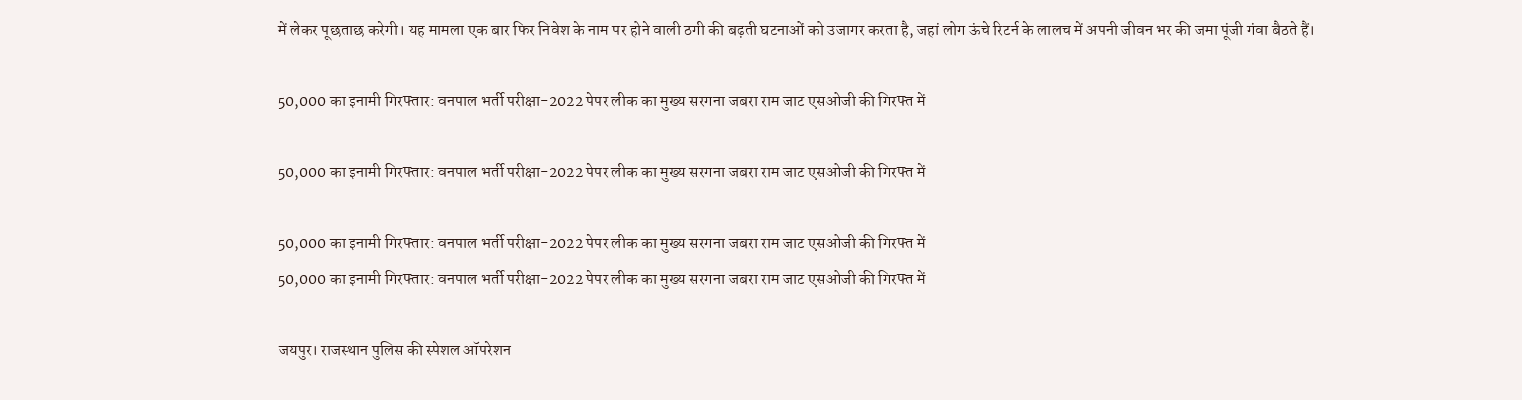में लेकर पूछताछ करेगी। यह मामला एक बार फिर निवेश के नाम पर होने वाली ठगी की बढ़ती घटनाओं को उजागर करता है, जहां लोग ऊंचे रिटर्न के लालच में अपनी जीवन भर की जमा पूंजी गंवा बैठते हैं।

50,000 का इनामी गिरफ्तार: वनपाल भर्ती परीक्षा-2022 पेपर लीक का मुख्य सरगना जबरा राम जाट एसओजी की गिरफ्त में

50,000 का इनामी गिरफ्तार: वनपाल भर्ती परीक्षा-2022 पेपर लीक का मुख्य सरगना जबरा राम जाट एसओजी की गिरफ्त में

50,000 का इनामी गिरफ्तार: वनपाल भर्ती परीक्षा-2022 पेपर लीक का मुख्य सरगना जबरा राम जाट एसओजी की गिरफ्त में
50,000 का इनामी गिरफ्तार: वनपाल भर्ती परीक्षा-2022 पेपर लीक का मुख्य सरगना जबरा राम जाट एसओजी की गिरफ्त में

जयपुर। राजस्थान पुलिस की स्पेशल ऑपरेशन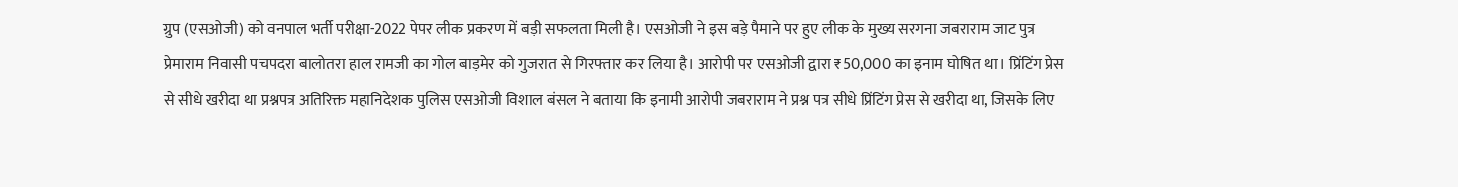ग्रुप (एसओजी) को वनपाल भर्ती परीक्षा-2022 पेपर लीक प्रकरण में बड़ी सफलता मिली है। एसओजी ने इस बड़े पैमाने पर हुए लीक के मुख्य सरगना जबराराम जाट पुत्र प्रेमाराम निवासी पचपदरा बालोतरा हाल रामजी का गोल बाड़मेर को गुजरात से गिरफ्तार कर लिया है। आरोपी पर एसओजी द्वारा ₹50,000 का इनाम घोषित था। प्रिंटिंग प्रेस से सीधे खरीदा था प्रश्नपत्र अतिरिक्त महानिदेशक पुलिस एसओजी विशाल बंसल ने बताया कि इनामी आरोपी जबराराम ने प्रश्न पत्र सीधे प्रिंटिंग प्रेस से खरीदा था, जिसके लिए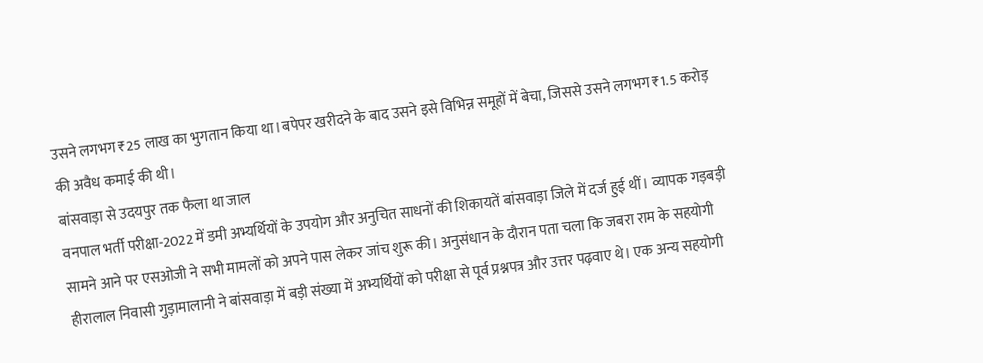उसने लगभग ₹25 लाख का भुगतान किया था।बपेपर खरीदने के बाद उसने इसे विभिन्न समूहों में बेचा, जिससे उसने लगभग ₹1.5 करोड़ की अवैध कमाई की थी।
बांसवाड़ा से उदयपुर तक फैला था जाल
वनपाल भर्ती परीक्षा-2022 में डमी अभ्यर्थियों के उपयोग और अनुचित साधनों की शिकायतें बांसवाड़ा जिले में दर्ज हुई थीं। व्यापक गड़बड़ी सामने आने पर एसओजी ने सभी मामलों को अपने पास लेकर जांच शुरू की। अनुसंधान के दौरान पता चला कि जबरा राम के सहयोगी हीरालाल निवासी गुड़ामालानी ने बांसवाड़ा में बड़ी संख्या में अभ्यर्थियों को परीक्षा से पूर्व प्रश्नपत्र और उत्तर पढ़वाए थे। एक अन्य सहयोगी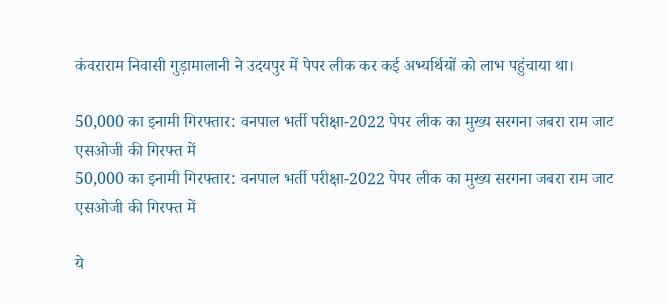कंवराराम निवासी गुड़ामालानी ने उदयपुर में पेपर लीक कर कई अभ्यर्थियों को लाभ पहुंचाया था।

50,000 का इनामी गिरफ्तार: वनपाल भर्ती परीक्षा-2022 पेपर लीक का मुख्य सरगना जबरा राम जाट एसओजी की गिरफ्त में
50,000 का इनामी गिरफ्तार: वनपाल भर्ती परीक्षा-2022 पेपर लीक का मुख्य सरगना जबरा राम जाट एसओजी की गिरफ्त में

ये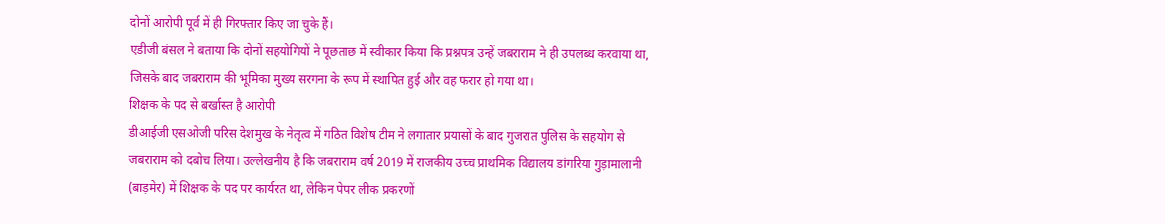दोनों आरोपी पूर्व में ही गिरफ्तार किए जा चुके हैं।
एडीजी बंसल ने बताया कि दोनों सहयोगियों ने पूछताछ में स्वीकार किया कि प्रश्नपत्र उन्हें जबराराम ने ही उपलब्ध करवाया था, जिसके बाद जबराराम की भूमिका मुख्य सरगना के रूप में स्थापित हुई और वह फरार हो गया था।
शिक्षक के पद से बर्खास्त है आरोपी
डीआईजी एसओजी परिस देशमुख के नेतृत्व में गठित विशेष टीम ने लगातार प्रयासों के बाद गुजरात पुलिस के सहयोग से जबराराम को दबोच लिया। उल्लेखनीय है कि जबराराम वर्ष 2019 में राजकीय उच्च प्राथमिक विद्यालय डांगरिया गुड़ामालानी (बाड़मेर) में शिक्षक के पद पर कार्यरत था, लेकिन पेपर लीक प्रकरणों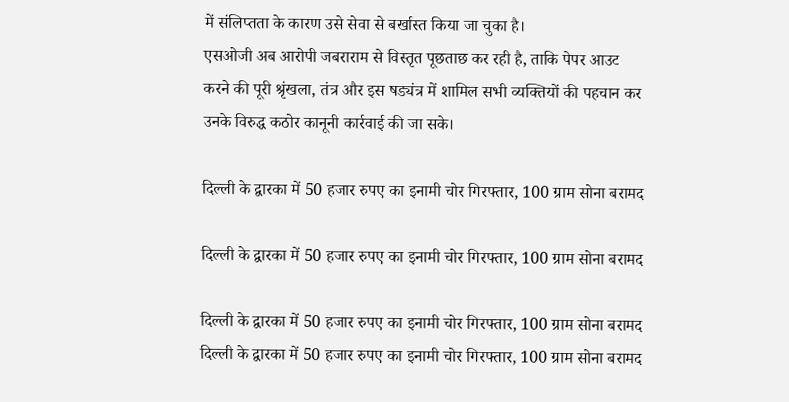में संलिप्तता के कारण उसे सेवा से बर्खास्त किया जा चुका है।
एसओजी अब आरोपी जबराराम से विस्तृत पूछताछ कर रही है, ताकि पेपर आउट करने की पूरी श्रृंखला, तंत्र और इस षड्यंत्र में शामिल सभी व्यक्तियों की पहचान कर उनके विरुद्ध कठोर कानूनी कार्रवाई की जा सके।

दिल्ली के द्वारका में 50 हजार रुपए का इनामी चोर गिरफ्तार, 100 ग्राम सोना बरामद

दिल्ली के द्वारका में 50 हजार रुपए का इनामी चोर गिरफ्तार, 100 ग्राम सोना बरामद

दिल्ली के द्वारका में 50 हजार रुपए का इनामी चोर गिरफ्तार, 100 ग्राम सोना बरामद
दिल्ली के द्वारका में 50 हजार रुपए का इनामी चोर गिरफ्तार, 100 ग्राम सोना बरामद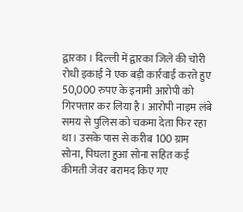द्वारका । दिल्ली में द्वारका जिले की चोरी रोधी इकाई ने एक बड़ी कार्रवाई करते हुए 50,000 रुपए के इनामी आरोपी को गिरफ्तार कर लिया है। आरोपी नाइम लंबे समय से पुलिस को चकमा देता फिर रहा था। उसके पास से करीब 100 ग्राम सोना, पिघला हुआ सोना सहित कई कीमती जेवर बरामद किए गए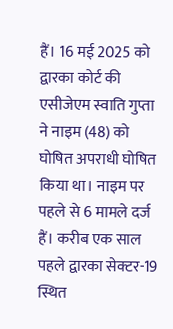हैं। 16 मई 2025 को द्वारका कोर्ट की एसीजेएम स्वाति गुप्ता ने नाइम (48) को घोषित अपराधी घोषित किया था। नाइम पर पहले से 6 मामले दर्ज हैं। करीब एक साल पहले द्वारका सेक्टर-19 स्थित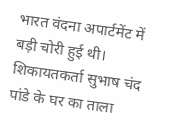भारत वंदना अपार्टमेंट में बड़ी चोरी हुई थी। शिकायतकर्ता सुभाष चंद पांडे के घर का ताला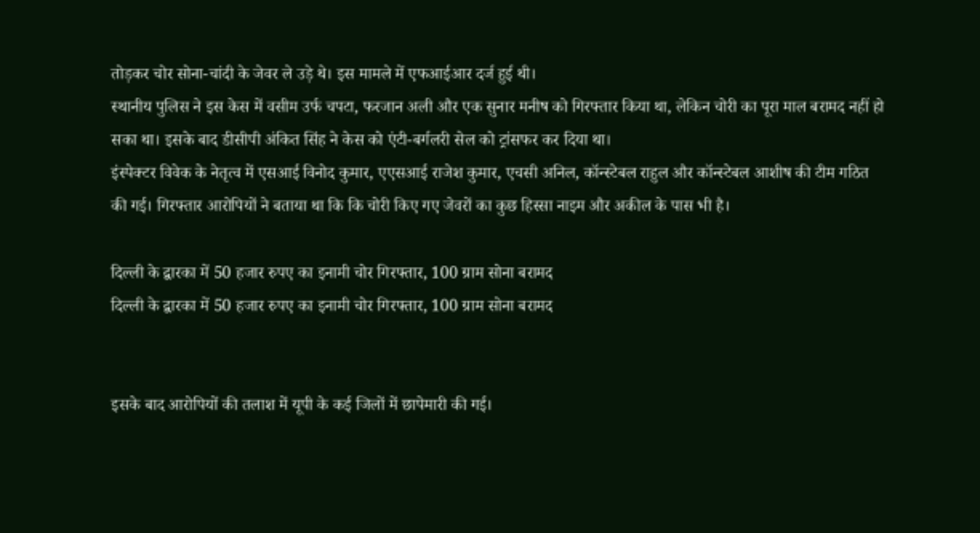तोड़कर चोर सोना-चांदी के जेवर ले उड़े थे। इस मामले में एफआईआर दर्ज हुई थी।
स्थानीय पुलिस ने इस केस में वसीम उर्फ चपटा, फरजान अली और एक सुनार मनीष को गिरफ्तार किया था, लेकिन चोरी का पूरा माल बरामद नहीं हो सका था। इसके बाद डीसीपी अंकित सिंह ने केस को एंटी-बर्गलरी सेल को ट्रांसफर कर दिया था।
इंस्पेक्टर विवेक के नेतृत्व में एसआई विनोद कुमार, एएसआई राजेश कुमार, एचसी अनिल, कॉन्स्टेबल राहुल और कॉन्स्टेबल आशीष की टीम गठित की गई। गिरफ्तार आरोपियों ने बताया था कि कि चोरी किए गए जेवरों का कुछ हिस्सा नाइम और अकील के पास भी है।

दिल्ली के द्वारका में 50 हजार रुपए का इनामी चोर गिरफ्तार, 100 ग्राम सोना बरामद
दिल्ली के द्वारका में 50 हजार रुपए का इनामी चोर गिरफ्तार, 100 ग्राम सोना बरामद


इसके बाद आरोपियों की तलाश में यूपी के कई जिलों में छापेमारी की गई।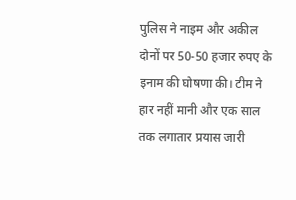पुलिस ने नाइम और अकील दोनों पर 50-50 हजार रुपए के इनाम की घोषणा की। टीम ने हार नहीं मानी और एक साल तक लगातार प्रयास जारी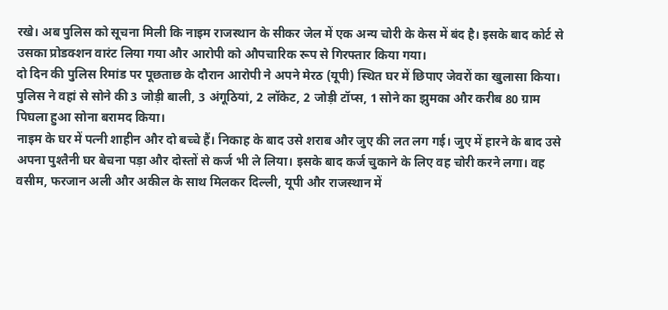रखे। अब पुलिस को सूचना मिली कि नाइम राजस्थान के सीकर जेल में एक अन्य चोरी के केस में बंद है। इसके बाद कोर्ट से उसका प्रोडक्शन वारंट लिया गया और आरोपी को औपचारिक रूप से गिरफ्तार किया गया।
दो दिन की पुलिस रिमांड पर पूछताछ के दौरान आरोपी ने अपने मेरठ (यूपी) स्थित घर में छिपाए जेवरों का खुलासा किया। पुलिस ने वहां से सोने की 3 जोड़ी बाली, 3 अंगूठियां, 2 लॉकेट, 2 जोड़ी टॉप्स, 1 सोने का झुमका और करीब 80 ग्राम पिघला हुआ सोना बरामद किया।
नाइम के घर में पत्नी शाहीन और दो बच्चे हैं। निकाह के बाद उसे शराब और जुए की लत लग गई। जुए में हारने के बाद उसे अपना पुश्तैनी घर बेचना पड़ा और दोस्तों से कर्ज भी ले लिया। इसके बाद कर्ज चुकाने के लिए वह चोरी करने लगा। वह वसीम, फरजान अली और अकील के साथ मिलकर दिल्ली, यूपी और राजस्थान में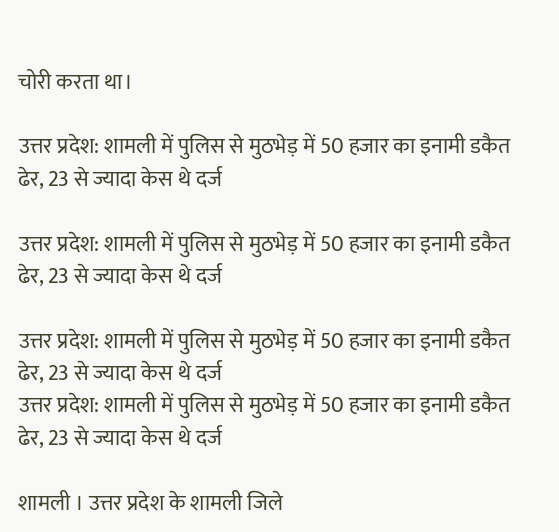चोरी करता था।

उत्तर प्रदेश: शामली में पुलिस से मुठभेड़ में 50 हजार का इनामी डकैत ढेर, 23 से ज्यादा केस थे दर्ज

उत्तर प्रदेश: शामली में पुलिस से मुठभेड़ में 50 हजार का इनामी डकैत ढेर, 23 से ज्यादा केस थे दर्ज

उत्तर प्रदेश: शामली में पुलिस से मुठभेड़ में 50 हजार का इनामी डकैत ढेर, 23 से ज्यादा केस थे दर्ज
उत्तर प्रदेश: शामली में पुलिस से मुठभेड़ में 50 हजार का इनामी डकैत ढेर, 23 से ज्यादा केस थे दर्ज

शामली । उत्तर प्रदेश के शामली जिले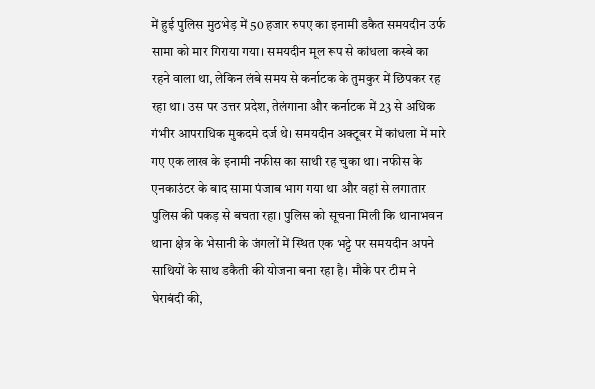में हुई पुलिस मुठभेड़ में 50 हजार रुपए का इनामी डकैत समयदीन उर्फ सामा को मार गिराया गया। समयदीन मूल रूप से कांधला कस्बे का रहने वाला था, लेकिन लंबे समय से कर्नाटक के तुमकुर में छिपकर रह रहा था। उस पर उत्तर प्रदेश, तेलंगाना और कर्नाटक में 23 से अधिक गंभीर आपराधिक मुकदमे दर्ज थे। समयदीन अक्टूबर में कांधला में मारे गए एक लाख के इनामी नफीस का साथी रह चुका था। नफीस के एनकाउंटर के बाद सामा पंजाब भाग गया था और वहां से लगातार पुलिस की पकड़ से बचता रहा। पुलिस को सूचना मिली कि थानाभवन थाना क्षेत्र के भेसानी के जंगलों में स्थित एक भट्टे पर समयदीन अपने साथियों के साथ डकैती की योजना बना रहा है। मौके पर टीम ने घेराबंदी की,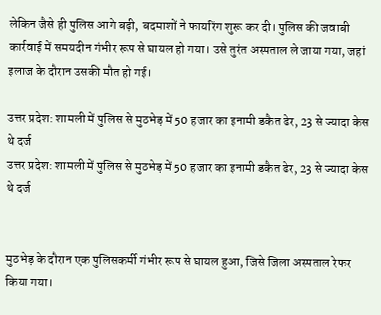लेकिन जैसे ही पुलिस आगे बढ़ी, बदमाशों ने फायरिंग शुरू कर दी। पुलिस की जवाबी कार्रवाई में समयदीन गंभीर रूप से घायल हो गया। उसे तुरंत अस्पताल ले जाया गया, जहां इलाज के दौरान उसकी मौत हो गई।

उत्तर प्रदेश: शामली में पुलिस से मुठभेड़ में 50 हजार का इनामी डकैत ढेर, 23 से ज्यादा केस थे दर्ज
उत्तर प्रदेश: शामली में पुलिस से मुठभेड़ में 50 हजार का इनामी डकैत ढेर, 23 से ज्यादा केस थे दर्ज


मुठभेड़ के दौरान एक पुलिसकर्मी गंभीर रूप से घायल हुआ, जिसे जिला अस्पताल रेफर किया गया।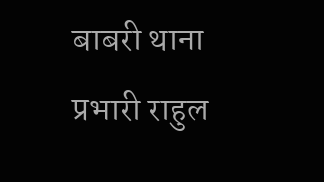बाबरी थाना प्रभारी राहुल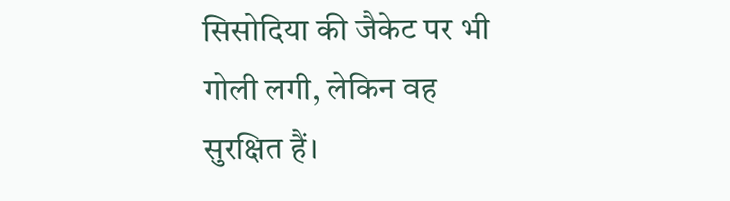सिसोदिया की जैकेट पर भी गोली लगी, लेकिन वह सुरक्षित हैं।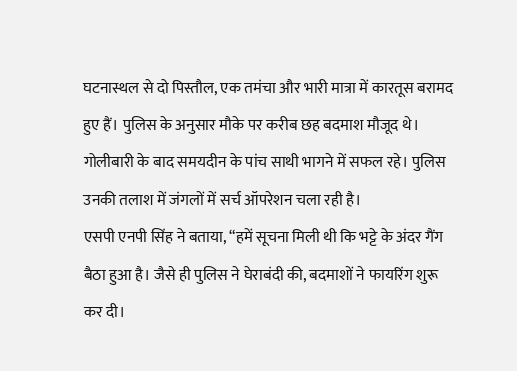घटनास्थल से दो पिस्तौल, एक तमंचा और भारी मात्रा में कारतूस बरामद हुए हैं। पुलिस के अनुसार मौके पर करीब छह बदमाश मौजूद थे। गोलीबारी के बाद समयदीन के पांच साथी भागने में सफल रहे। पुलिस उनकी तलाश में जंगलों में सर्च ऑपरेशन चला रही है।
एसपी एनपी सिंह ने बताया, “हमें सूचना मिली थी कि भट्टे के अंदर गैंग बैठा हुआ है। जैसे ही पुलिस ने घेराबंदी की, बदमाशों ने फायरिंग शुरू कर दी।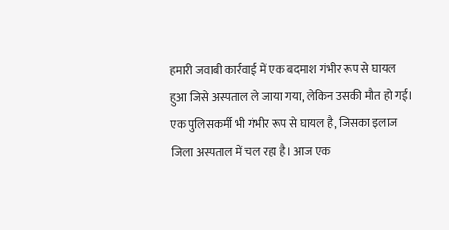हमारी जवाबी कार्रवाई में एक बदमाश गंभीर रूप से घायल हुआ जिसे अस्पताल ले जाया गया, लेकिन उसकी मौत हो गई। एक पुलिसकर्मी भी गंभीर रूप से घायल है, जिसका इलाज जिला अस्पताल में चल रहा है। आज एक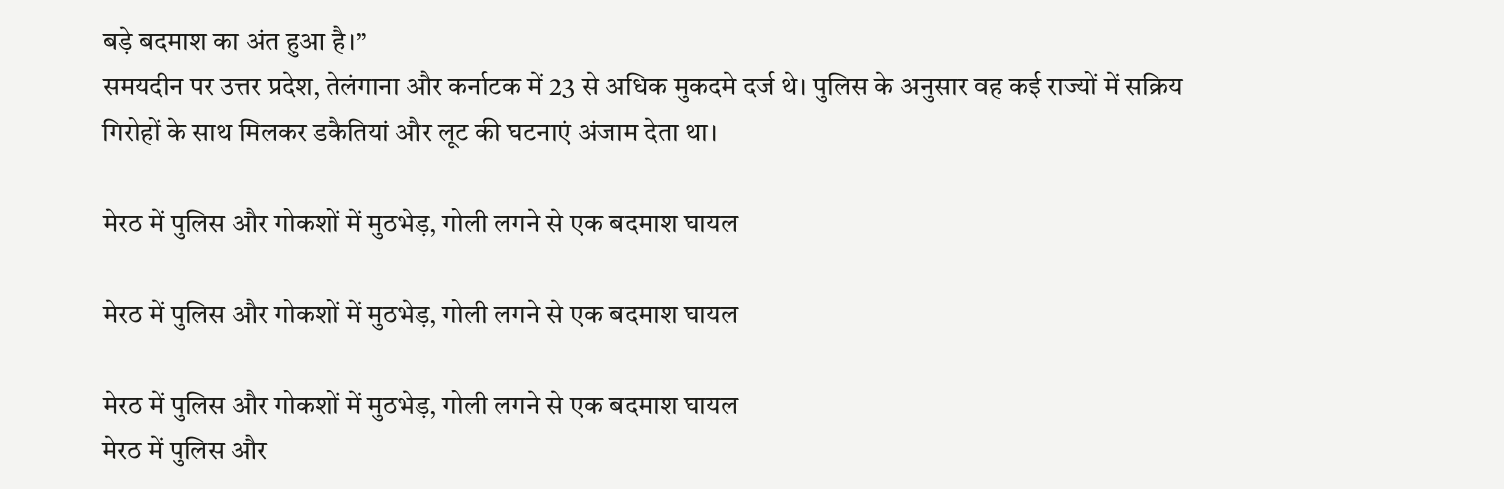बड़े बदमाश का अंत हुआ है।”
समयदीन पर उत्तर प्रदेश, तेलंगाना और कर्नाटक में 23 से अधिक मुकदमे दर्ज थे। पुलिस के अनुसार वह कई राज्यों में सक्रिय गिरोहों के साथ मिलकर डकैतियां और लूट की घटनाएं अंजाम देता था।

मेरठ में पुलिस और गोकशों में मुठभेड़, गोली लगने से एक बदमाश घायल

मेरठ में पुलिस और गोकशों में मुठभेड़, गोली लगने से एक बदमाश घायल

मेरठ में पुलिस और गोकशों में मुठभेड़, गोली लगने से एक बदमाश घायल
मेरठ में पुलिस और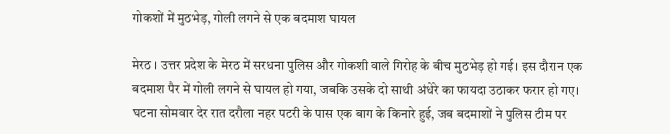गोकशों में मुठभेड़, गोली लगने से एक बदमाश घायल

मेरठ । उत्तर प्रदेश के मेरठ में सरधना पुलिस और गोकशी वाले गिरोह के बीच मुठभेड़ हो गई। इस दौरान एक बदमाश पैर में गोली लगने से घायल हो गया, जबकि उसके दो साथी अंधेरे का फायदा उठाकर फरार हो गए। घटना सोमवार देर रात दरौला नहर पटरी के पास एक बाग के किनारे हुई, जब बदमाशों ने पुलिस टीम पर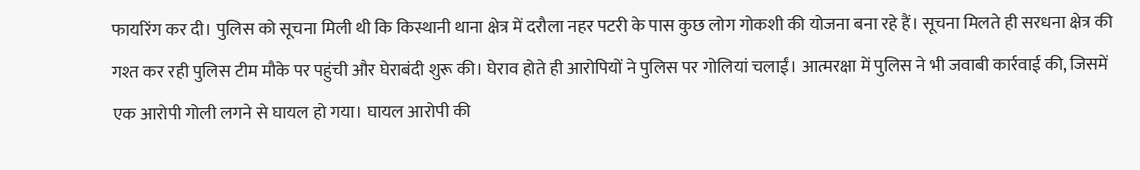फायरिंग कर दी। पुलिस को सूचना मिली थी कि किस्थानी थाना क्षेत्र में दरौला नहर पटरी के पास कुछ लोग गोकशी की योजना बना रहे हैं। सूचना मिलते ही सरधना क्षेत्र की गश्त कर रही पुलिस टीम मौके पर पहुंची और घेराबंदी शुरू की। घेराव होते ही आरोपियों ने पुलिस पर गोलियां चलाईं। आत्मरक्षा में पुलिस ने भी जवाबी कार्रवाई की, जिसमें एक आरोपी गोली लगने से घायल हो गया। घायल आरोपी की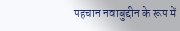पहचान नवाबुद्दीन के रूप में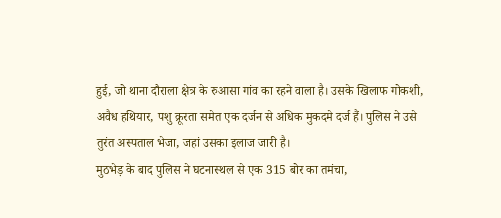हुई, जो थाना दौराला क्षेत्र के रुआसा गांव का रहने वाला है। उसके खिलाफ गोकशी, अवैध हथियार, पशु क्रूरता समेत एक दर्जन से अधिक मुकदमे दर्ज हैं। पुलिस ने उसे तुरंत अस्पताल भेजा, जहां उसका इलाज जारी है।
मुठभेड़ के बाद पुलिस ने घटनास्थल से एक 315 बोर का तमंचा,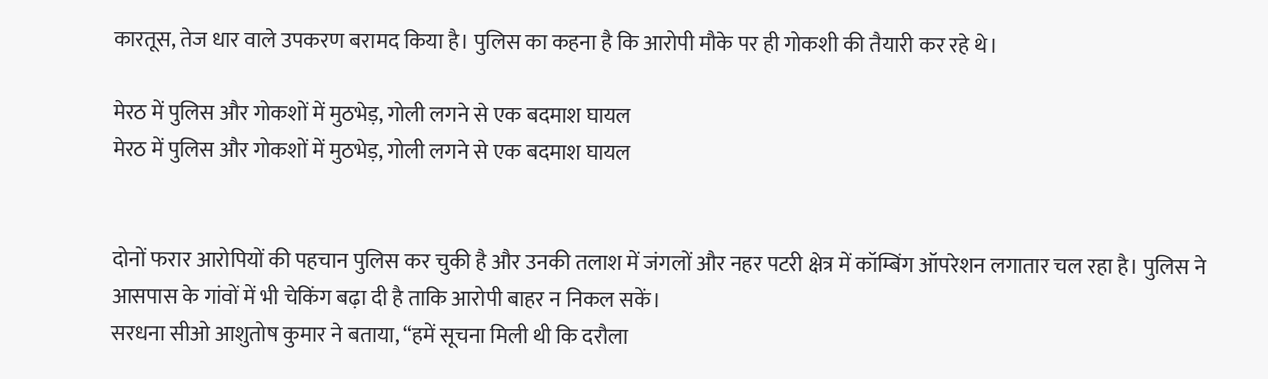कारतूस, तेज धार वाले उपकरण बरामद किया है। पुलिस का कहना है कि आरोपी मौके पर ही गोकशी की तैयारी कर रहे थे।

मेरठ में पुलिस और गोकशों में मुठभेड़, गोली लगने से एक बदमाश घायल
मेरठ में पुलिस और गोकशों में मुठभेड़, गोली लगने से एक बदमाश घायल


दोनों फरार आरोपियों की पहचान पुलिस कर चुकी है और उनकी तलाश में जंगलों और नहर पटरी क्षेत्र में कॉम्बिंग ऑपरेशन लगातार चल रहा है। पुलिस ने आसपास के गांवों में भी चेकिंग बढ़ा दी है ताकि आरोपी बाहर न निकल सकें।
सरधना सीओ आशुतोष कुमार ने बताया, “हमें सूचना मिली थी कि दरौला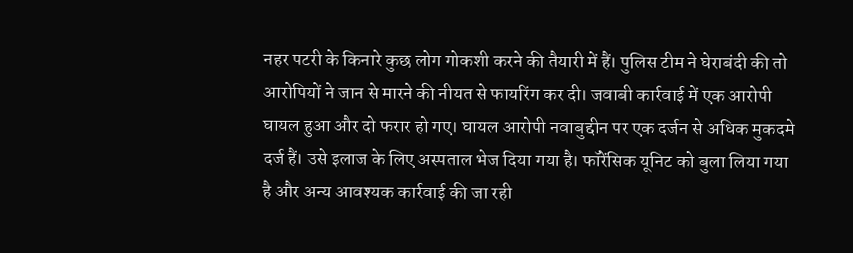नहर पटरी के किनारे कुछ लोग गोकशी करने की तैयारी में हैं। पुलिस टीम ने घेराबंदी की तो आरोपियों ने जान से मारने की नीयत से फायरिंग कर दी। जवाबी कार्रवाई में एक आरोपी घायल हुआ और दो फरार हो गए। घायल आरोपी नवाबुद्दीन पर एक दर्जन से अधिक मुकदमे दर्ज हैं। उसे इलाज के लिए अस्पताल भेज दिया गया है। फॉरेंसिक यूनिट को बुला लिया गया है और अन्य आवश्यक कार्रवाई की जा रही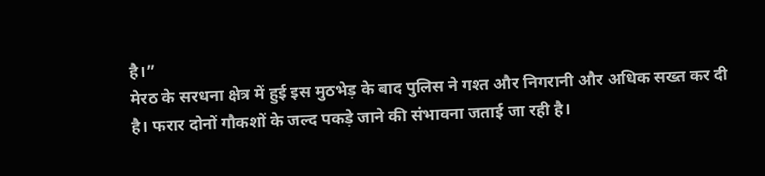है।”
मेरठ के सरधना क्षेत्र में हुई इस मुठभेड़ के बाद पुलिस ने गश्त और निगरानी और अधिक सख्त कर दी है। फरार दोनों गौकशों के जल्द पकड़े जाने की संभावना जताई जा रही है।